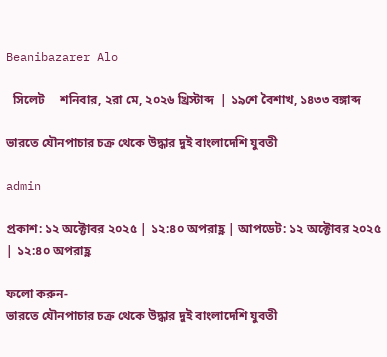Beanibazarer Alo

  সিলেট     শনিবার, ২রা মে, ২০২৬ খ্রিস্টাব্দ  | ১৯শে বৈশাখ, ১৪৩৩ বঙ্গাব্দ

ভারতে যৌনপাচার চক্র থেকে উদ্ধার দুই বাংলাদেশি যুবতী

admin

প্রকাশ: ১২ অক্টোবর ২০২৫ | ১২:৪০ অপরাহ্ণ | আপডেট: ১২ অক্টোবর ২০২৫ | ১২:৪০ অপরাহ্ণ

ফলো করুন-
ভারতে যৌনপাচার চক্র থেকে উদ্ধার দুই বাংলাদেশি যুবতী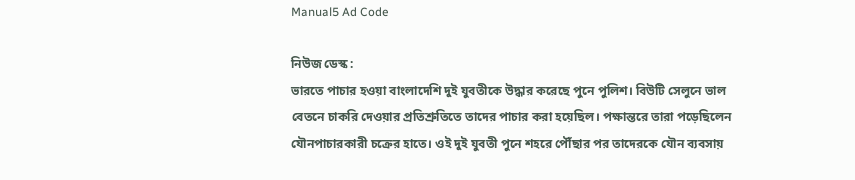Manual5 Ad Code

নিউজ ডেস্ক :
ভারতে পাচার হওয়া বাংলাদেশি দুই যুবতীকে উদ্ধার করেছে পুনে পুলিশ। বিউটি সেলুনে ভাল বেতনে চাকরি দেওয়ার প্রতিশ্রুতিতে তাদের পাচার করা হয়েছিল। পক্ষান্তরে তারা পড়েছিলেন যৌনপাচারকারী চক্রের হাতে। ওই দুই যুবতী পুনে শহরে পৌঁছার পর তাদেরকে যৌন ব্যবসায়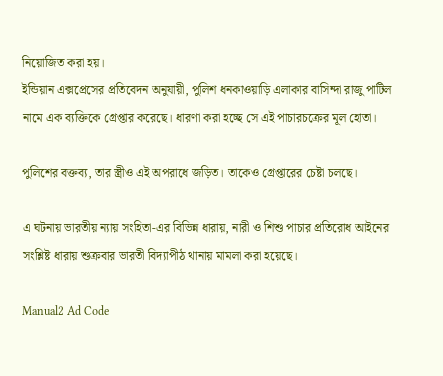নিয়োজিত করা হয়।
ইন্ডিয়ান এক্সপ্রেসের প্রতিবেদন অনুযায়ী, পুলিশ ধনকাওয়াড়ি এলাকার বাসিন্দা রাজু পাটিল নামে এক ব্যক্তিকে গ্রেপ্তার করেছে। ধারণা করা হচ্ছে সে এই পাচারচক্রের মূল হোতা।

পুলিশের বক্তব্য, তার স্ত্রীও এই অপরাধে জড়িত। তাকেও গ্রেপ্তারের চেষ্টা চলছে।

এ ঘটনায় ভারতীয় ন্যায় সংহিতা-এর বিভিন্ন ধারায়, নারী ও শিশু পাচার প্রতিরোধ আইনের সংশ্লিষ্ট ধারায় শুক্রবার ভারতী বিদ্যাপীঠ থানায় মামলা করা হয়েছে।

Manual2 Ad Code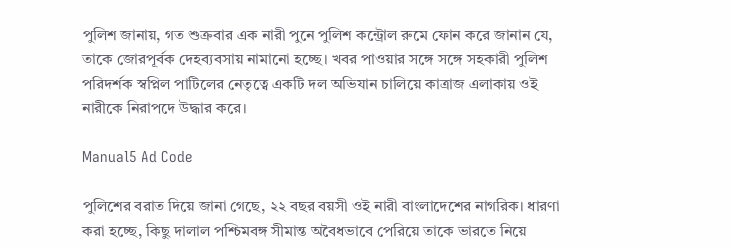পুলিশ জানায়, গত শুক্রবার এক নারী পুনে পুলিশ কন্ট্রোল রুমে ফোন করে জানান যে, তাকে জোরপূর্বক দেহব্যবসায় নামানো হচ্ছে। খবর পাওয়ার সঙ্গে সঙ্গে সহকারী পুলিশ পরিদর্শক স্বপ্নিল পাটিলের নেতৃত্বে একটি দল অভিযান চালিয়ে কাত্রাজ এলাকায় ওই নারীকে নিরাপদে উদ্ধার করে।

Manual5 Ad Code

পুলিশের বরাত দিয়ে জানা গেছে, ২২ বছর বয়সী ওই নারী বাংলাদেশের নাগরিক। ধারণা করা হচ্ছে, কিছু দালাল পশ্চিমবঙ্গ সীমান্ত অবৈধভাবে পেরিয়ে তাকে ভারতে নিয়ে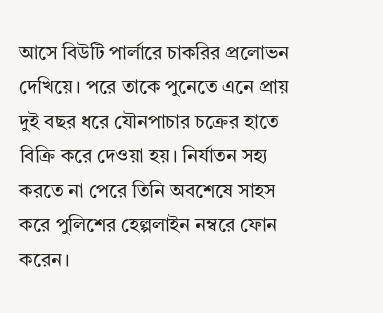আসে বিউটি পার্লারে চাকরির প্রলোভন দেখিয়ে। পরে তাকে পুনেতে এনে প্রায় দুই বছর ধরে যৌনপাচার চক্রের হাতে বিক্রি করে দেওয়া হয়। নির্যাতন সহ্য করতে না পেরে তিনি অবশেষে সাহস করে পুলিশের হেল্পলাইন নম্বরে ফোন করেন।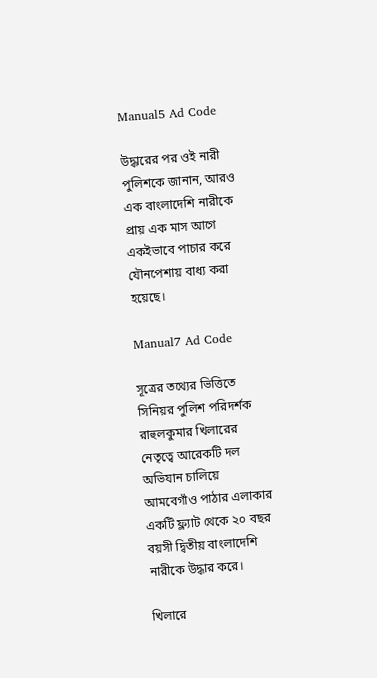Manual5 Ad Code

উদ্ধারের পর ওই নারী পুলিশকে জানান, আরও এক বাংলাদেশি নারীকে প্রায় এক মাস আগে একইভাবে পাচার করে যৌনপেশায় বাধ্য করা হয়েছে।

Manual7 Ad Code

সূত্রের তথ্যের ভিত্তিতে সিনিয়র পুলিশ পরিদর্শক রাহুলকুমার খিলারের নেতৃত্বে আরেকটি দল অভিযান চালিয়ে আমবেগাঁও পাঠার এলাকার একটি ফ্ল্যাট থেকে ২০ বছর বয়সী দ্বিতীয় বাংলাদেশি নারীকে উদ্ধার করে।

খিলারে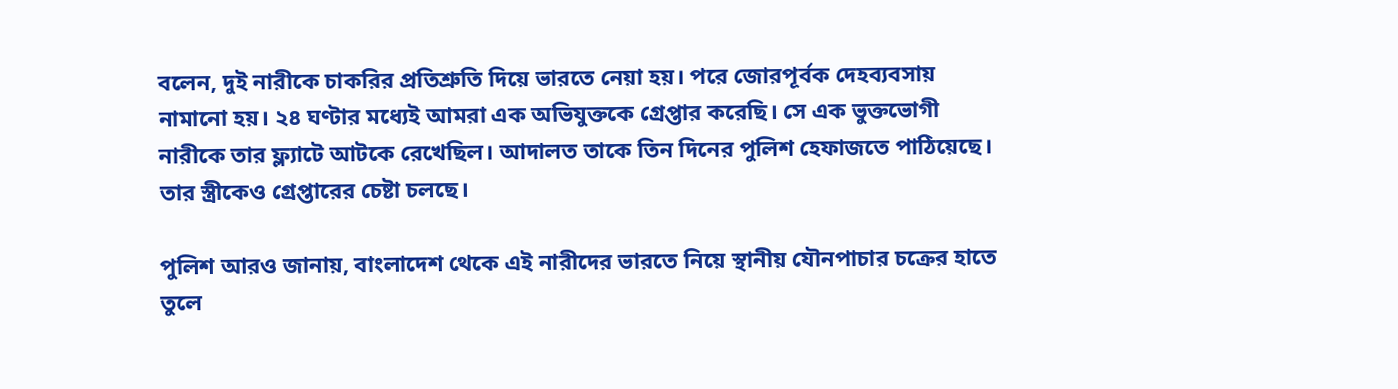বলেন, দুই নারীকে চাকরির প্রতিশ্রুতি দিয়ে ভারতে নেয়া হয়। পরে জোরপূর্বক দেহব্যবসায় নামানো হয়। ২৪ ঘণ্টার মধ্যেই আমরা এক অভিযুক্তকে গ্রেপ্তার করেছি। সে এক ভুক্তভোগী নারীকে তার ফ্ল্যাটে আটকে রেখেছিল। আদালত তাকে তিন দিনের পুলিশ হেফাজতে পাঠিয়েছে। তার স্ত্রীকেও গ্রেপ্তারের চেষ্টা চলছে।

পুলিশ আরও জানায়, বাংলাদেশ থেকে এই নারীদের ভারতে নিয়ে স্থানীয় যৌনপাচার চক্রের হাতে তুলে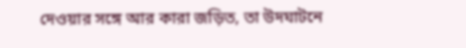দেওয়ার সঙ্গে আর কারা জড়িত, তা উদঘাটনে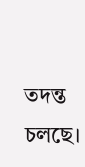তদন্ত চলছে।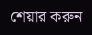শেয়ার করুন